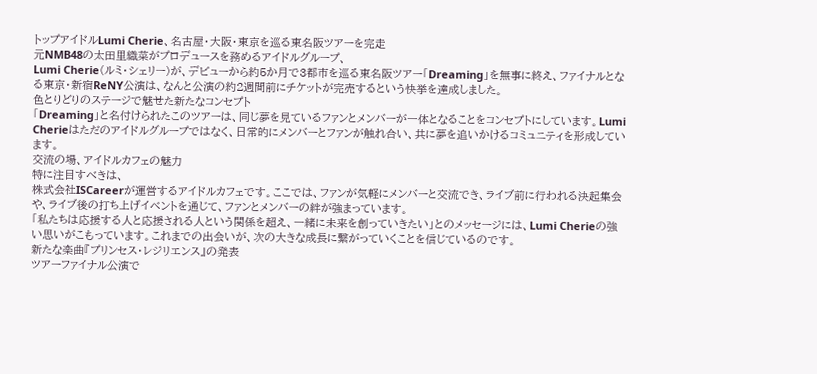トップアイドルLumi Cherie、名古屋・大阪・東京を巡る東名阪ツアーを完走
元NMB48の太田里織菜がプロデュースを務めるアイドルグループ、
Lumi Cherie(ルミ・シェリー)が、デビューから約5か月で3都市を巡る東名阪ツアー「Dreaming」を無事に終え、ファイナルとなる東京・新宿ReNY公演は、なんと公演の約2週間前にチケットが完売するという快挙を達成しました。
色とりどりのステージで魅せた新たなコンセプト
「Dreaming」と名付けられたこのツアーは、同じ夢を見ているファンとメンバーが一体となることをコンセプトにしています。Lumi Cherieはただのアイドルグループではなく、日常的にメンバーとファンが触れ合い、共に夢を追いかけるコミュニティを形成しています。
交流の場、アイドルカフェの魅力
特に注目すべきは、
株式会社ISCareerが運営するアイドルカフェです。ここでは、ファンが気軽にメンバーと交流でき、ライブ前に行われる決起集会や、ライブ後の打ち上げイベントを通じて、ファンとメンバーの絆が強まっています。
「私たちは応援する人と応援される人という関係を超え、一緒に未来を創っていきたい」とのメッセージには、Lumi Cherieの強い思いがこもっています。これまでの出会いが、次の大きな成長に繋がっていくことを信じているのです。
新たな楽曲『プリンセス・レジリエンス』の発表
ツアーファイナル公演で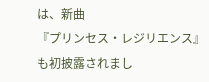は、新曲
『プリンセス・レジリエンス』も初披露されまし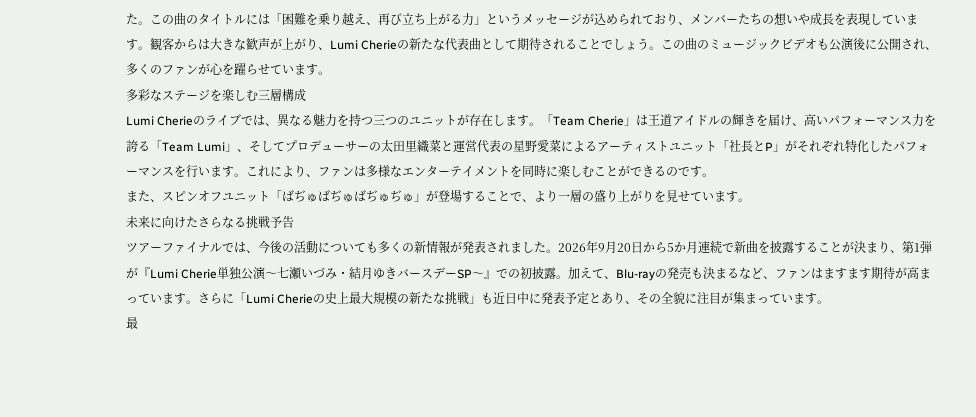た。この曲のタイトルには「困難を乗り越え、再び立ち上がる力」というメッセージが込められており、メンバーたちの想いや成長を表現しています。観客からは大きな歓声が上がり、Lumi Cherieの新たな代表曲として期待されることでしょう。この曲のミュージックビデオも公演後に公開され、多くのファンが心を躍らせています。
多彩なステージを楽しむ三層構成
Lumi Cherieのライブでは、異なる魅力を持つ三つのユニットが存在します。「Team Cherie」は王道アイドルの輝きを届け、高いパフォーマンス力を誇る「Team Lumi」、そしてプロデューサーの太田里織菜と運営代表の星野愛菜によるアーティストユニット「社長とP」がそれぞれ特化したパフォーマンスを行います。これにより、ファンは多様なエンターテイメントを同時に楽しむことができるのです。
また、スピンオフユニット「ばぢゅばぢゅばぢゅぢゅ」が登場することで、より一層の盛り上がりを見せています。
未来に向けたさらなる挑戦予告
ツアーファイナルでは、今後の活動についても多くの新情報が発表されました。2026年9月20日から5か月連続で新曲を披露することが決まり、第1弾が『Lumi Cherie単独公演〜七瀬いづみ・結月ゆきバースデーSP〜』での初披露。加えて、Blu-rayの発売も決まるなど、ファンはますます期待が高まっています。さらに「Lumi Cherieの史上最大規模の新たな挑戦」も近日中に発表予定とあり、その全貌に注目が集まっています。
最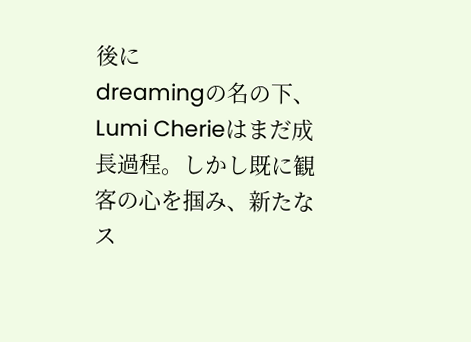後に
dreamingの名の下、Lumi Cherieはまだ成長過程。しかし既に観客の心を掴み、新たなス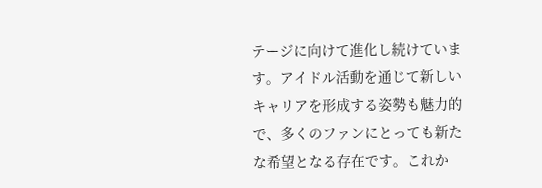テージに向けて進化し続けています。アイドル活動を通じて新しいキャリアを形成する姿勢も魅力的で、多くのファンにとっても新たな希望となる存在です。これか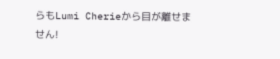らもLumi Cherieから目が離せません!